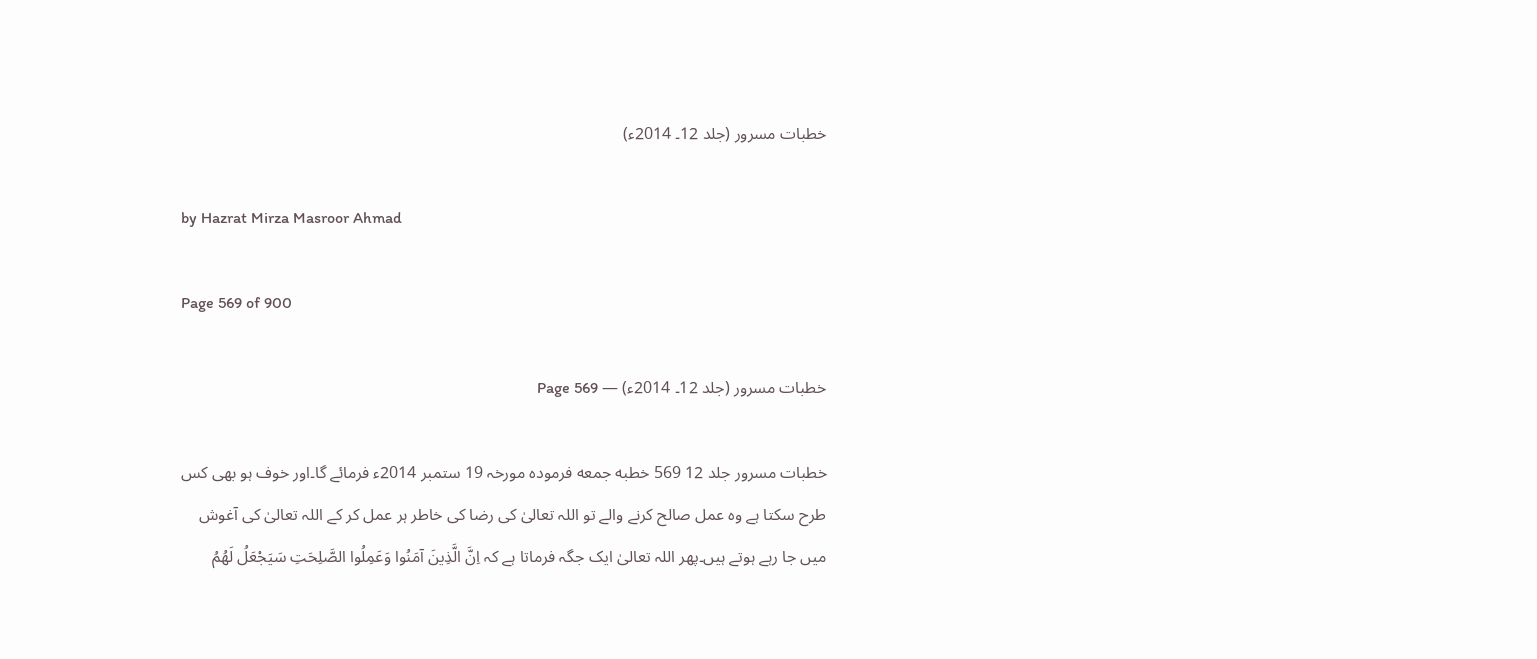خطبات مسرور (جلد 12۔ 2014ء)

by Hazrat Mirza Masroor Ahmad

Page 569 of 900

خطبات مسرور (جلد 12۔ 2014ء) — Page 569

خطبات مسرور جلد 12 569 خطبه جمعه فرمودہ مورخہ 19 ستمبر 2014ء فرمائے گا۔اور خوف ہو بھی کس طرح سکتا ہے وہ عمل صالح کرنے والے تو اللہ تعالیٰ کی رضا کی خاطر ہر عمل کر کے اللہ تعالیٰ کی آغوش میں جا رہے ہوتے ہیں۔پھر اللہ تعالیٰ ایک جگہ فرماتا ہے کہ اِنَّ الَّذِينَ آمَنُوا وَعَمِلُوا الصَّلِحَتِ سَيَجْعَلُ لَهُمُ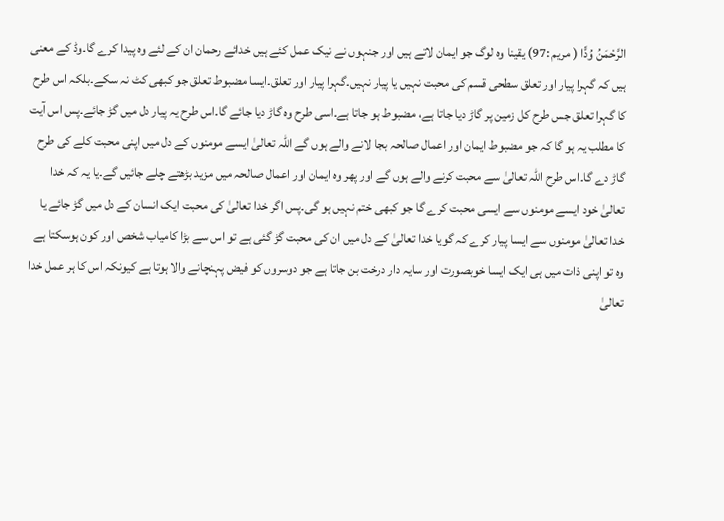الرَّحْمَنُ وُدًّا ( مريم :97) یقینا وہ لوگ جو ایمان لاتے ہیں اور جنہوں نے نیک عمل کئے ہیں خدائے رحمان ان کے لئے وہ پیدا کرے گا۔وڈ کے معنی ہیں کہ گہرا پیار اور تعلق سطحی قسم کی محبت نہیں یا پیار نہیں۔گہرا پیار اور تعلق۔ایسا مضبوط تعلق جو کبھی کٹ نہ سکے۔بلکہ اس طرح کا گہرا تعلق جس طرح کل زمین پر گاڑ دیا جاتا ہے، مضبوط ہو جاتا ہے۔اسی طرح وہ گاڑ دیا جائے گا۔اس طرح یہ پیار دل میں گڑ جائے۔پس اس آیت کا مطلب یہ ہو گا کہ جو مضبوط ایمان اور اعمال صالحہ بجا لانے والے ہوں گے اللہ تعالیٰ ایسے مومنوں کے دل میں اپنی محبت کلے کی طرح گاڑ دے گا۔اس طرح اللہ تعالیٰ سے محبت کرنے والے ہوں گے اور پھر وہ ایمان اور اعمال صالحہ میں مزید بڑھتے چلے جائیں گے۔یا یہ کہ خدا تعالیٰ خود ایسے مومنوں سے ایسی محبت کرے گا جو کبھی ختم نہیں ہو گی۔پس اگر خدا تعالیٰ کی محبت ایک انسان کے دل میں گڑ جائے یا خدا تعالیٰ مومنوں سے ایسا پیار کرے کہ گویا خدا تعالیٰ کے دل میں ان کی محبت گڑ گئی ہے تو اس سے بڑا کامیاب شخص اور کون ہوسکتا ہے وہ تو اپنی ذات میں ہی ایک ایسا خوبصورت اور سایہ دار درخت بن جاتا ہے جو دوسروں کو فیض پہنچانے والا ہوتا ہے کیونکہ اس کا ہر عمل خدا تعالیٰ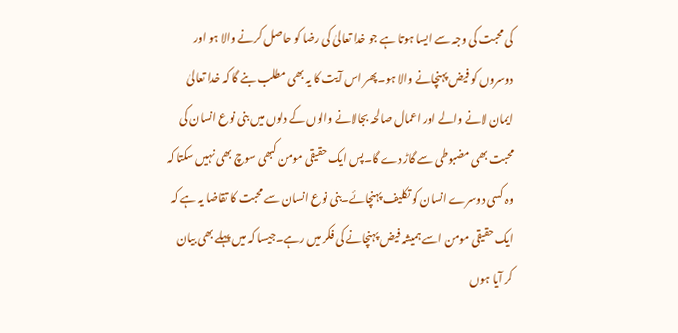کی محبت کی وجہ سے ایسا ہوتا ہے جو خدا تعالیٰ کی رضا کو حاصل کرنے والا ہو اور دوسروں کو فیض پہنچانے والا ہو۔پھر اس آیت کا یہ بھی مطلب بنے گا کہ خدا تعالیٰ ایمان لانے والے اور اعمال صالحہ بجالانے والوں کے دلوں میں بنی نوع انسان کی محبت بھی مضبوطی سے گاڑ دے گا۔پس ایک حقیقی مومن کبھی سوچ بھی نہیں سکتا کہ وہ کسی دوسرے انسان کو تکلیف پہنچائے۔بنی نوع انسان سے محبت کا تقاضا یہ ہے کہ ایک حقیقی مومن اسے ہمیشہ فیض پہنچانے کی فکر میں رہے۔جیسا کہ میں پہلے بھی بیان کر آیا ہوں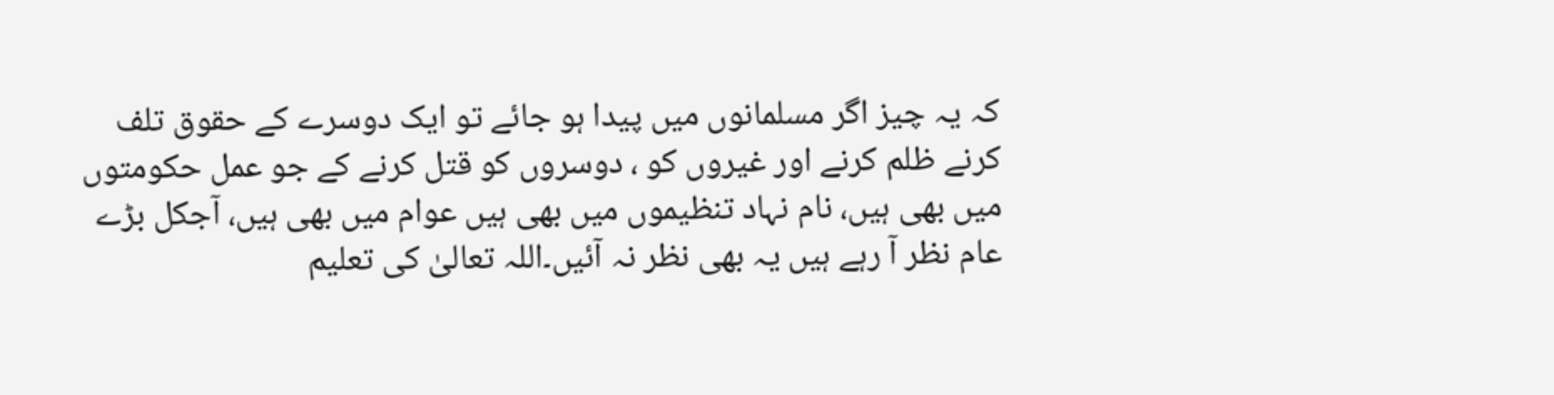کہ یہ چیز اگر مسلمانوں میں پیدا ہو جائے تو ایک دوسرے کے حقوق تلف کرنے ظلم کرنے اور غیروں کو ، دوسروں کو قتل کرنے کے جو عمل حکومتوں میں بھی ہیں، نام نہاد تنظیموں میں بھی ہیں عوام میں بھی ہیں، آجکل بڑے عام نظر آ رہے ہیں یہ بھی نظر نہ آئیں۔اللہ تعالیٰ کی تعلیم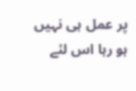پر عمل ہی نہیں ہو رہا اس لئے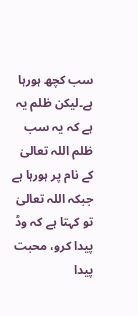سب کچھ ہورہا ہے۔لیکن ظلم یہ ہے کہ یہ سب ظلم اللہ تعالیٰ کے نام پر ہورہا ہے جبکہ اللہ تعالیٰ تو کہتا ہے کہ وڈ پیدا کرو، محبت پیدا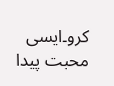کرو۔ایسی محبت پیدا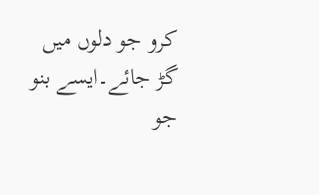کرو جو دلوں میں گڑ جائے۔ایسے بنو جو